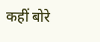कहीं बोरे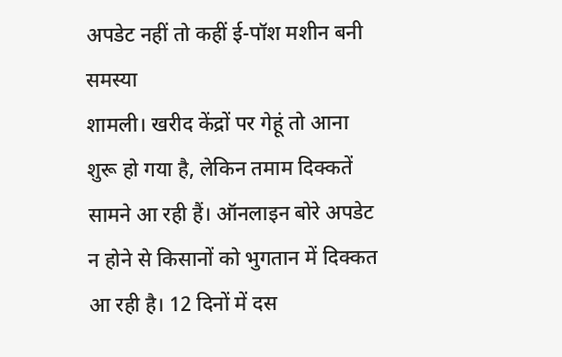अपडेट नहीं तो कहीं ई-पॉश मशीन बनी समस्या
शामली। खरीद केंद्रों पर गेहूं तो आना शुरू हो गया है, लेकिन तमाम दिक्कतें सामने आ रही हैं। ऑनलाइन बोरे अपडेट न होने से किसानों को भुगतान में दिक्कत आ रही है। 12 दिनों में दस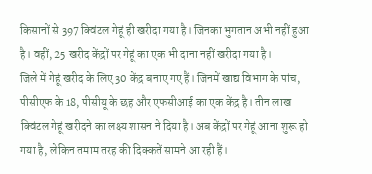किसानों से 397 क्विंटल गेहूं ही खरीदा गया है। जिनका भुगतान अभी नहीं हुआ है। वहीं, 25 खरीद केंद्रों पर गेहूं का एक भी दाना नहीं खरीदा गया है।
जिले में गेहूं खरीद के लिए 30 केंद्र बनाए गए हैं। जिनमें खाद्य विभाग के पांच, पीसीएफ के 18, पीसीयू के छह और एफसीआई का एक केंद्र है। तीन लाख क्विंटल गेहूं खरीदने का लक्ष्य शासन ने दिया है। अब केंद्रों पर गेहूं आना शुरू हो गया है, लेकिन तमाम तरह की दिक्कतें सामने आ रही हैं।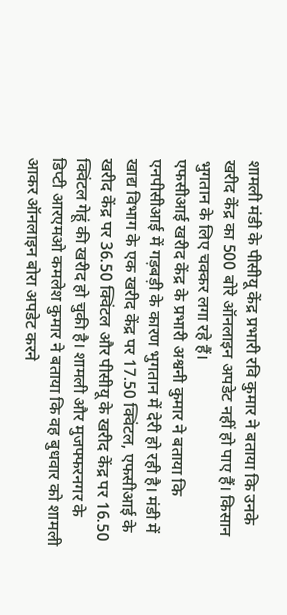शामली मंडी के पीसीयू केंद्र प्रभारी रवि कुमार ने बताया कि उनके खरीद केंद्र का 500 बोरे ऑनलाइन अपडेट नहीं हो पाए हैं। किसान भुगतान के लिए चक्कर लगा रहे हैं।
एफसीआई खरीद केंद्र के प्रभारी अश्वनी कुमार ने बताया कि एनपीसीआई में गड़बड़ी के कारण भुगतान में देरी हो रही है। मंडी में खाद्य विभाग के एक खरीद केंद्र पर 17.50 क्विंटल, एफसीआई के खरीद केंद्र पर 36.50 क्विंटल और पीसीयू के खरीद केंद्र पर 16.50 क्विंटल गेहूं की खरीद हो चुकी है। शामली और मुजफ्फरनगर के डिप्टी आरएमओ कमलेश कुमार ने बताया कि वह बुधवार को शामली आकर ऑनलाइन बोरा अपडेट करने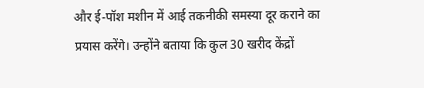और ई-पॉश मशीन में आई तकनीकी समस्या दूर कराने का प्रयास करेंगे। उन्होंने बताया कि कुल 30 खरीद केंद्रों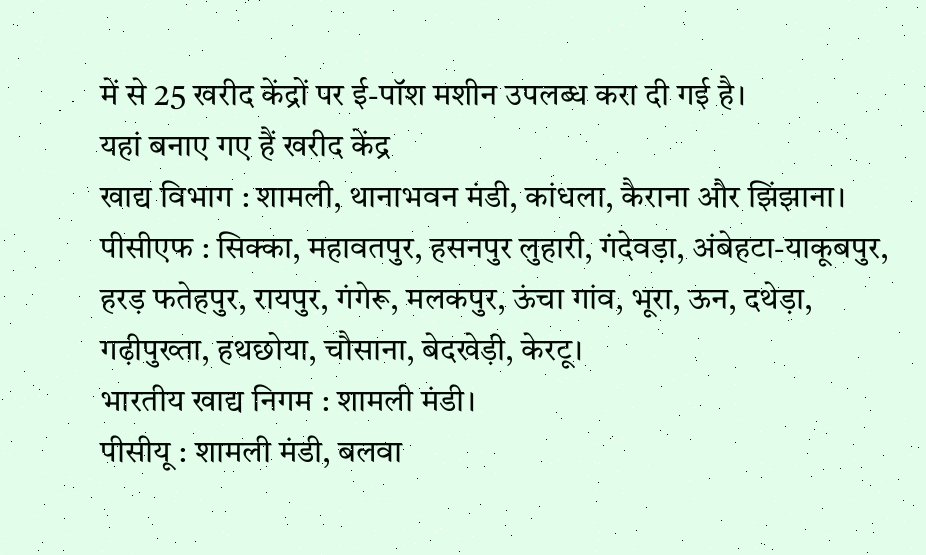में से 25 खरीद केंद्रों पर ई-पॉश मशीन उपलब्ध करा दी गई है।
यहां बनाए गए हैं खरीद केंद्र
खाद्य विभाग : शामली, थानाभवन मंडी, कांधला, कैराना और झिंझाना।
पीसीएफ : सिक्का, महावतपुर, हसनपुर लुहारी, गंदेवड़ा, अंबेहटा-याकूबपुर, हरड़ फतेहपुर, रायपुर, गंगेरू, मलकपुर, ऊंचा गांव, भूरा, ऊन, दथेड़ा, गढ़ीपुख्ता, हथछोया, चौसाना, बेदखेड़ी, केरटू।
भारतीय खाद्य निगम : शामली मंडी।
पीसीयू : शामली मंडी, बलवा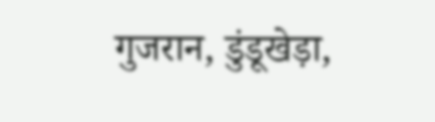गुजरान, डुंडूखेड़ा,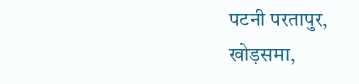पटनी परतापुर, खोड़समा,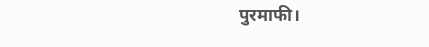पुरमाफी।